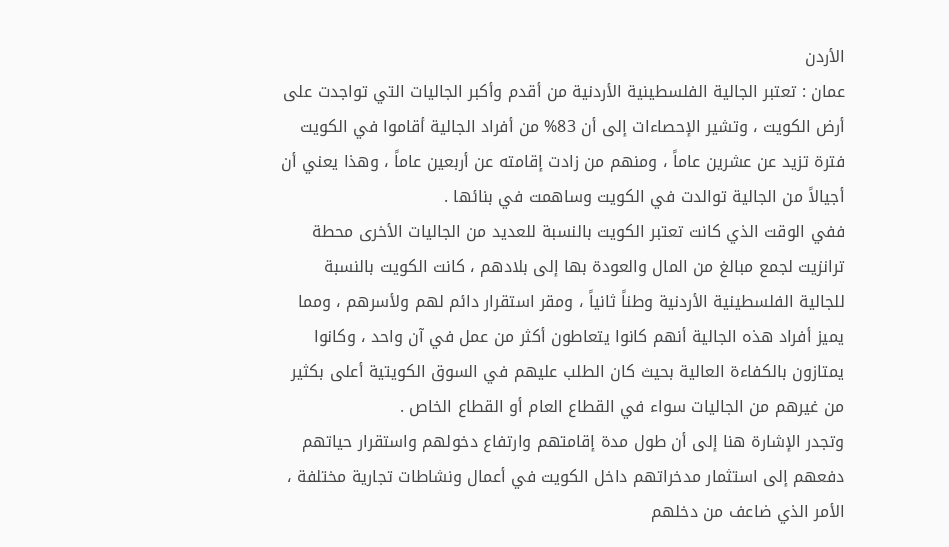الأردن
عمان : تعتبر الجالية الفلسطينية الأردنية من أقدم وأكبر الجاليات التي تواجدت على أرض الكويت ، وتشير الإحصاءات إلى أن 83% من أفراد الجالية أقاموا في الكويت فترة تزيد عن عشرين عاماً ، ومنهم من زادت إقامته عن أربعين عاماً ، وهذا يعني أن أجيالاً من الجالية توالدت في الكويت وساهمت في بنائها .
ففي الوقت الذي كانت تعتبر الكويت بالنسبة للعديد من الجاليات الأخرى محطة ترانزيت لجمع مبالغ من المال والعودة بها إلى بلادهم ، كانت الكويت بالنسبة للجالية الفلسطينية الأردنية وطناً ثانياً ، ومقر استقرار دائم لهم ولأسرهم ، ومما يميز أفراد هذه الجالية أنهم كانوا يتعاطون أكثر من عمل في آن واحد ، وكانوا يمتازون بالكفاءة العالية بحيث كان الطلب عليهم في السوق الكويتية أعلى بكثير من غيرهم من الجاليات سواء في القطاع العام أو القطاع الخاص .
وتجدر الإشارة هنا إلى أن طول مدة إقامتهم وارتفاع دخولهم واستقرار حياتهم دفعهم إلى استثمار مدخراتهم داخل الكويت في أعمال ونشاطات تجارية مختلفة ، الأمر الذي ضاعف من دخلهم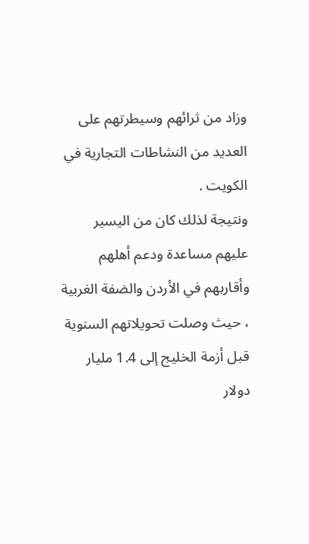وزاد من ثرائهم وسيطرتهم على العديد من النشاطات التجارية في الكويت .
ونتيجة لذلك كان من اليسير عليهم مساعدة ودعم أهلهم وأقاربهم في الأردن والضفة الغربية ، حيث وصلت تحويلاتهم السنوية قبل أزمة الخليج إلى 1.4 مليار دولار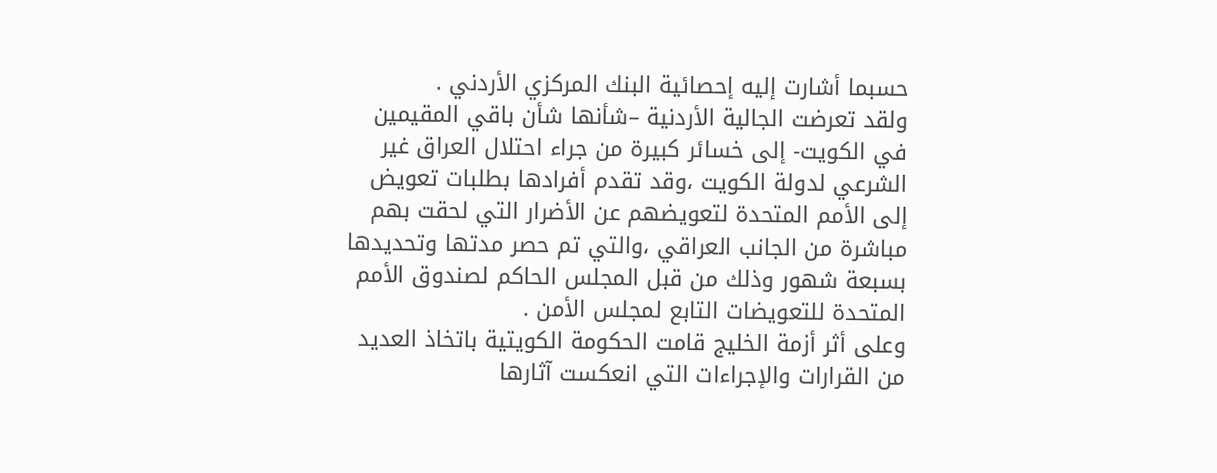حسبما أشارت إليه إحصائية البنك المركزي الأردني .
ولقد تعرضت الجالية الأردنية –شأنها شأن باقي المقيمين في الكويت- إلى خسائر كبيرة من جراء احتلال العراق غير الشرعي لدولة الكويت ،وقد تقدم أفرادها بطلبات تعويض إلى الأمم المتحدة لتعويضهم عن الأضرار التي لحقت بهم مباشرة من الجانب العراقي ،والتي تم حصر مدتها وتحديدها بسبعة شهور وذلك من قبل المجلس الحاكم لصندوق الأمم المتحدة للتعويضات التابع لمجلس الأمن .
وعلى أثر أزمة الخليج قامت الحكومة الكويتية باتخاذ العديد من القرارات والإجراءات التي انعكست آثارها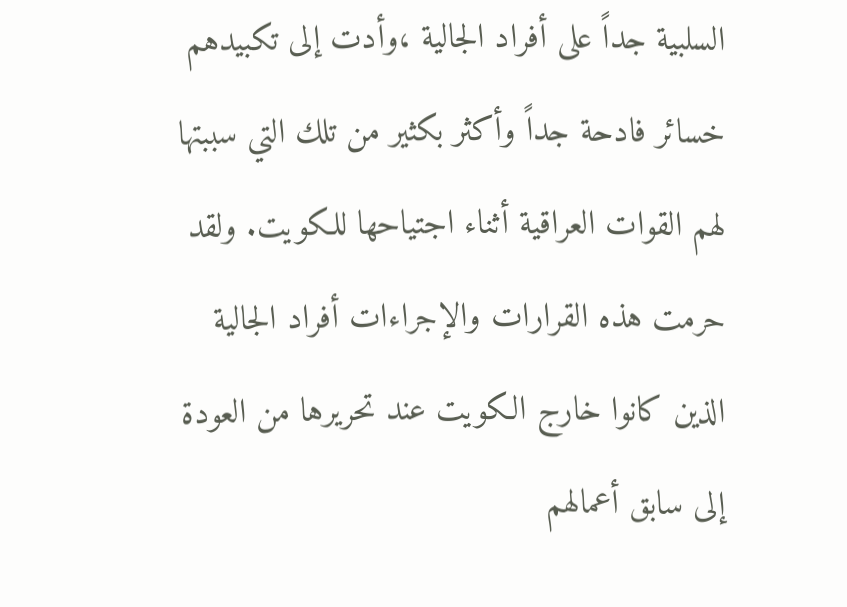السلبية جداً على أفراد الجالية ،وأدت إلى تكبيدهم خسائر فادحة جداً وأكثر بكثير من تلك التي سببتها
لهم القوات العراقية أثناء اجتياحها للكويت. ولقد حرمت هذه القرارات والإجراءات أفراد الجالية الذين كانوا خارج الكويت عند تحريرها من العودة إلى سابق أعمالهم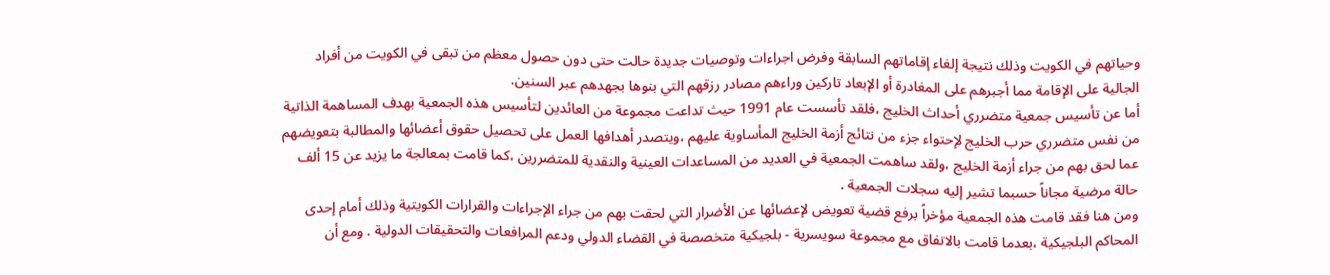وحياتهم في الكويت وذلك نتيجة إلغاء إقاماتهم السابقة وفرض اجراءات وتوصيات جديدة حالت حتى دون حصول معظم من تبقى في الكويت من أفراد الجالية على الإقامة مما أجبرهم على المغادرة أو الإبعاد تاركين وراءهم مصادر رزقهم التي بنوها بجهدهم عبر السنين.
أما عن تأسيس جمعية متضرري أحداث الخليج ،فلقد تأسست عام 1991 حيث تداعت مجموعة من العائدين لتأسيس هذه الجمعية بهدف المساهمة الذاتية من نفس متضرري حرب الخليج لإحتواء جزء من نتائج أزمة الخليج المأساوية عليهم ،ويتصدر أهدافها العمل على تحصيل حقوق أعضائها والمطالبة بتعويضهم عما لحق بهم من جراء أزمة الخليج ،ولقد ساهمت الجمعية في العديد من المساعدات العينية والنقدية للمتضررين ،كما قامت بمعالجة ما يزيد عن 15 ألف حالة مرضية مجاناً حسبما تشير إليه سجلات الجمعية .
ومن هنا فقد قامت هذه الجمعية مؤخراً برفع قضية تعويض لإعضائها عن الأضرار التي لحقت بهم من جراء الإجراءات والقرارات الكويتية وذلك أمام إحدى المحاكم البلجيكية ،بعدما قامت بالاتفاق مع مجموعة سويسرية - بلجيكية متخصصة في القضاء الدولي ودعم المرافعات والتحقيقات الدولية . ومع أن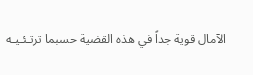الآمال قوية جداً في هذه القضية حسبما ترتـئـيـه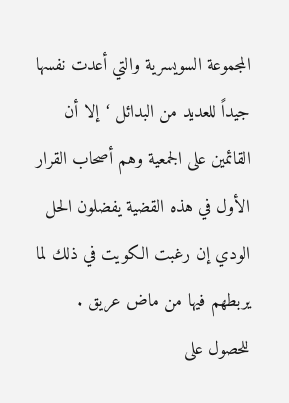المجموعة السويسرية والتي أعدت نفسها جيداً للعديد من البدائل ‘إلا أن القائمين على الجمعية وهم أصحاب القرار الأول في هذه القضية يفضلون الحل الودي إن رغبت الكويت في ذلك لما يربطهم فيها من ماض عريق .
للحصول على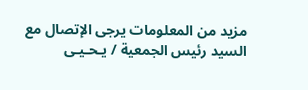مزيد من المعلومات يرجى الإتصال مع السيد رئيس الجمعية / يـحـيـى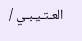العـتـيـبـي /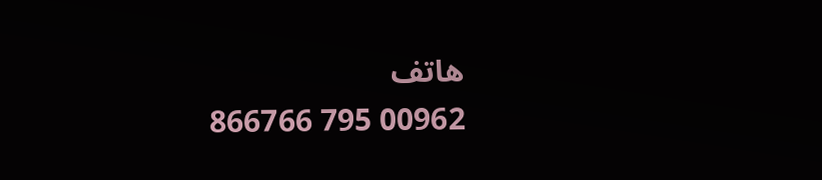هاتف
00962 795 866766